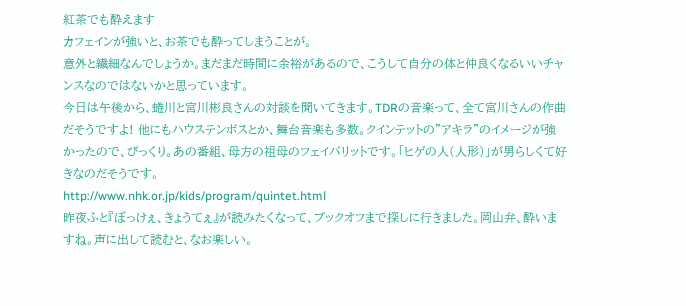紅茶でも酔えます
カフェインが強いと、お茶でも酔ってしまうことが。
意外と繊細なんでしょうか。まだまだ時間に余裕があるので、こうして自分の体と仲良くなるいいチャンスなのではないかと思っています。
今日は午後から、蜷川と宮川彬良さんの対談を聞いてきます。TDRの音楽って、全て宮川さんの作曲だそうですよ! 他にもハウステンボスとか、舞台音楽も多数。クインテットの”アキラ”のイメージが強かったので、びっくり。あの番組、母方の祖母のフェイバリットです。「ヒゲの人(人形)」が男らしくて好きなのだそうです。
http://www.nhk.or.jp/kids/program/quintet.html
昨夜ふと『ぼっけぇ、きょうてぇ』が読みたくなって、ブックオフまで探しに行きました。岡山弁、酔いますね。声に出して読むと、なお楽しい。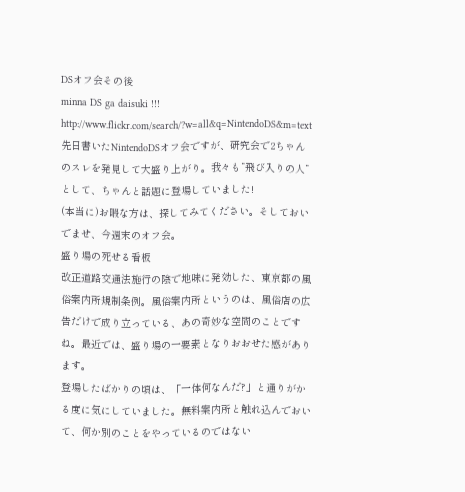DSオフ会その後
minna DS ga daisuki !!! http://www.flickr.com/search/?w=all&q=NintendoDS&m=text
先日書いたNintendoDSオフ会ですが、研究会で2ちゃんのスレを発見して大盛り上がり。我々も”飛び入りの人”として、ちゃんと話題に登場していました!
(本当に)お暇な方は、探してみてください。そしておいでませ、今週末のオフ会。
盛り場の死せる看板
改正道路交通法施行の陰で地味に発効した、東京都の風俗案内所規制条例。風俗案内所というのは、風俗店の広告だけで成り立っている、あの奇妙な空間のことですね。最近では、盛り場の一要素となりおおせた感があります。
登場したばかりの頃は、「一体何なんだ?」と通りがかる度に気にしていました。無料案内所と触れ込んでおいて、何か別のことをやっているのではない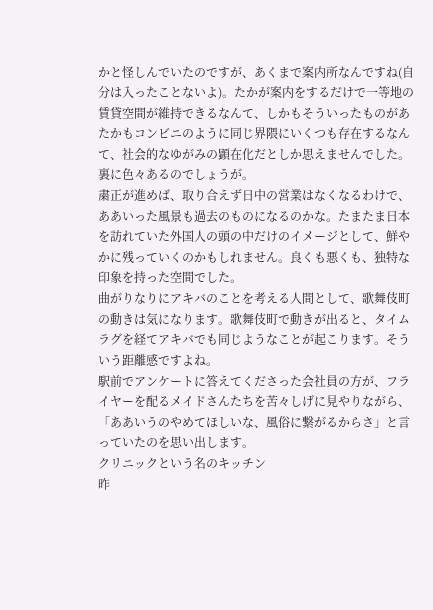かと怪しんでいたのですが、あくまで案内所なんですね(自分は入ったことないよ)。たかが案内をするだけで一等地の賃貸空間が維持できるなんて、しかもそういったものがあたかもコンビニのように同じ界隈にいくつも存在するなんて、社会的なゆがみの顕在化だとしか思えませんでした。裏に色々あるのでしょうが。
粛正が進めば、取り合えず日中の営業はなくなるわけで、ああいった風景も過去のものになるのかな。たまたま日本を訪れていた外国人の頭の中だけのイメージとして、鮮やかに残っていくのかもしれません。良くも悪くも、独特な印象を持った空間でした。
曲がりなりにアキバのことを考える人間として、歌舞伎町の動きは気になります。歌舞伎町で動きが出ると、タイムラグを経てアキバでも同じようなことが起こります。そういう距離感ですよね。
駅前でアンケートに答えてくださった会社員の方が、フライヤーを配るメイドさんたちを苦々しげに見やりながら、「ああいうのやめてほしいな、風俗に繋がるからさ」と言っていたのを思い出します。
クリニックという名のキッチン
昨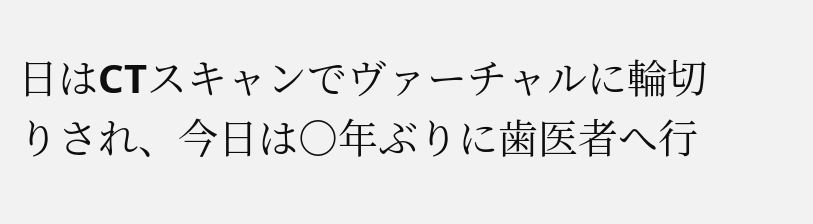日はCTスキャンでヴァーチャルに輪切りされ、今日は○年ぶりに歯医者へ行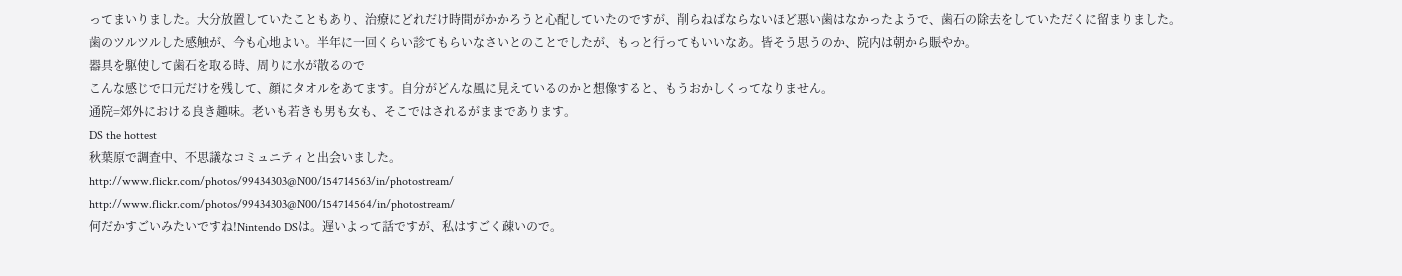ってまいりました。大分放置していたこともあり、治療にどれだけ時間がかかろうと心配していたのですが、削らねばならないほど悪い歯はなかったようで、歯石の除去をしていただくに留まりました。
歯のツルツルした感触が、今も心地よい。半年に一回くらい診てもらいなさいとのことでしたが、もっと行ってもいいなあ。皆そう思うのか、院内は朝から賑やか。
器具を駆使して歯石を取る時、周りに水が散るので
こんな感じで口元だけを残して、顔にタオルをあてます。自分がどんな風に見えているのかと想像すると、もうおかしくってなりません。
通院=郊外における良き趣味。老いも若きも男も女も、そこではされるがままであります。
DS the hottest
秋葉原で調査中、不思議なコミュニティと出会いました。
http://www.flickr.com/photos/99434303@N00/154714563/in/photostream/
http://www.flickr.com/photos/99434303@N00/154714564/in/photostream/
何だかすごいみたいですね!Nintendo DSは。遅いよって話ですが、私はすごく疎いので。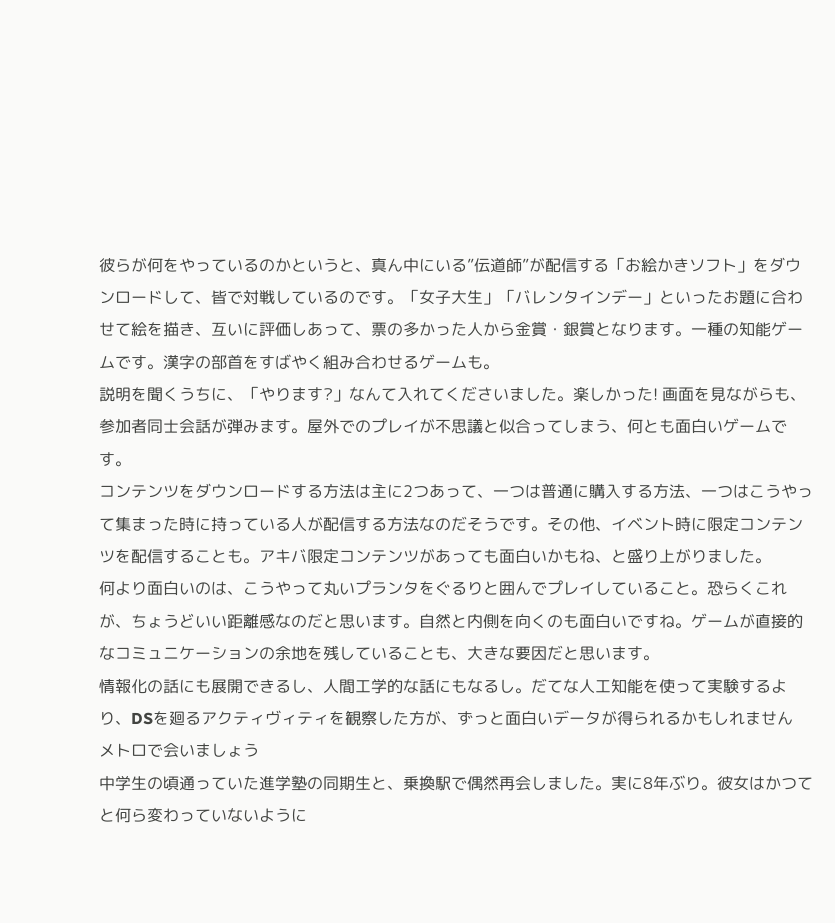彼らが何をやっているのかというと、真ん中にいる”伝道師”が配信する「お絵かきソフト」をダウンロードして、皆で対戦しているのです。「女子大生」「バレンタインデー」といったお題に合わせて絵を描き、互いに評価しあって、票の多かった人から金賞・銀賞となります。一種の知能ゲームです。漢字の部首をすばやく組み合わせるゲームも。
説明を聞くうちに、「やります?」なんて入れてくださいました。楽しかった! 画面を見ながらも、参加者同士会話が弾みます。屋外でのプレイが不思議と似合ってしまう、何とも面白いゲームです。
コンテンツをダウンロードする方法は主に2つあって、一つは普通に購入する方法、一つはこうやって集まった時に持っている人が配信する方法なのだそうです。その他、イベント時に限定コンテンツを配信することも。アキバ限定コンテンツがあっても面白いかもね、と盛り上がりました。
何より面白いのは、こうやって丸いプランタをぐるりと囲んでプレイしていること。恐らくこれが、ちょうどいい距離感なのだと思います。自然と内側を向くのも面白いですね。ゲームが直接的なコミュニケーションの余地を残していることも、大きな要因だと思います。
情報化の話にも展開できるし、人間工学的な話にもなるし。だてな人工知能を使って実験するより、DSを廻るアクティヴィティを観察した方が、ずっと面白いデータが得られるかもしれません
メトロで会いましょう
中学生の頃通っていた進学塾の同期生と、乗換駅で偶然再会しました。実に8年ぶり。彼女はかつてと何ら変わっていないように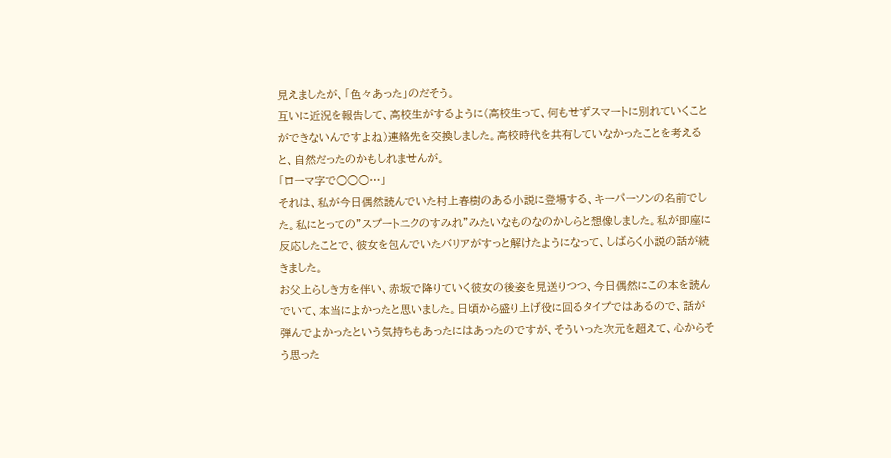見えましたが、「色々あった」のだそう。
互いに近況を報告して、高校生がするように(高校生って、何もせずスマートに別れていくことができないんですよね)連絡先を交換しました。高校時代を共有していなかったことを考えると、自然だったのかもしれませんが。
「ローマ字で○○○…」
それは、私が今日偶然読んでいた村上春樹のある小説に登場する、キーパーソンの名前でした。私にとっての”スプートニクのすみれ”みたいなものなのかしらと想像しました。私が即座に反応したことで、彼女を包んでいたバリアがすっと解けたようになって、しばらく小説の話が続きました。
お父上らしき方を伴い、赤坂で降りていく彼女の後姿を見送りつつ、今日偶然にこの本を読んでいて、本当によかったと思いました。日頃から盛り上げ役に回るタイプではあるので、話が弾んでよかったという気持ちもあったにはあったのですが、そういった次元を超えて、心からそう思った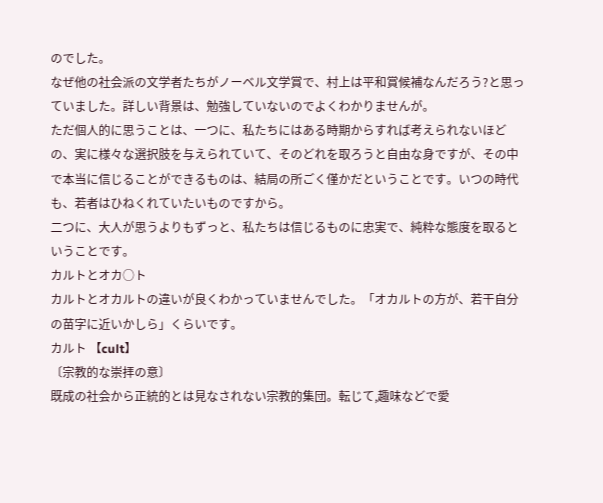のでした。
なぜ他の社会派の文学者たちがノーベル文学賞で、村上は平和賞候補なんだろう?と思っていました。詳しい背景は、勉強していないのでよくわかりませんが。
ただ個人的に思うことは、一つに、私たちにはある時期からすれば考えられないほどの、実に様々な選択肢を与えられていて、そのどれを取ろうと自由な身ですが、その中で本当に信じることができるものは、結局の所ごく僅かだということです。いつの時代も、若者はひねくれていたいものですから。
二つに、大人が思うよりもずっと、私たちは信じるものに忠実で、純粋な態度を取るということです。
カルトとオカ○ト
カルトとオカルトの違いが良くわかっていませんでした。「オカルトの方が、若干自分の苗字に近いかしら」くらいです。
カルト 【cult】
〔宗教的な崇拝の意〕
既成の社会から正統的とは見なされない宗教的集団。転じて,趣味などで愛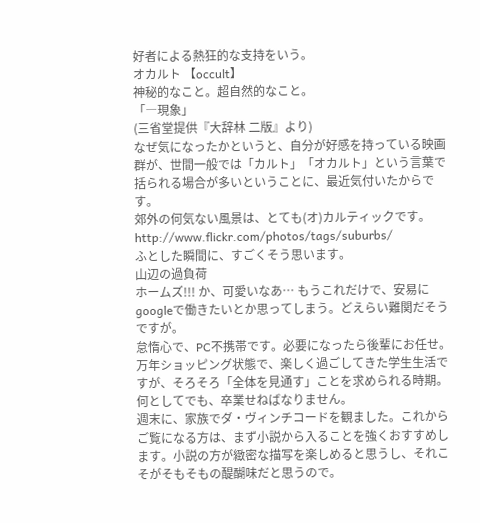好者による熱狂的な支持をいう。
オカルト 【occult】
神秘的なこと。超自然的なこと。
「―現象」
(三省堂提供『大辞林 二版』より)
なぜ気になったかというと、自分が好感を持っている映画群が、世間一般では「カルト」「オカルト」という言葉で括られる場合が多いということに、最近気付いたからです。
郊外の何気ない風景は、とても(オ)カルティックです。 http://www.flickr.com/photos/tags/suburbs/
ふとした瞬間に、すごくそう思います。
山辺の過負荷
ホームズ!!! か、可愛いなあ… もうこれだけで、安易にgoogleで働きたいとか思ってしまう。どえらい難関だそうですが。
怠惰心で、PC不携帯です。必要になったら後輩にお任せ。万年ショッピング状態で、楽しく過ごしてきた学生生活ですが、そろそろ「全体を見通す」ことを求められる時期。何としてでも、卒業せねばなりません。
週末に、家族でダ・ヴィンチコードを観ました。これからご覧になる方は、まず小説から入ることを強くおすすめします。小説の方が緻密な描写を楽しめると思うし、それこそがそもそもの醍醐味だと思うので。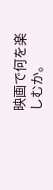映画で何を楽しむか。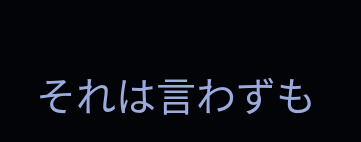それは言わずも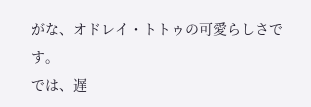がな、オドレイ・トトゥの可愛らしさです。
では、遅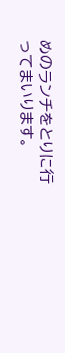めのランチをとりに行ってまいります。